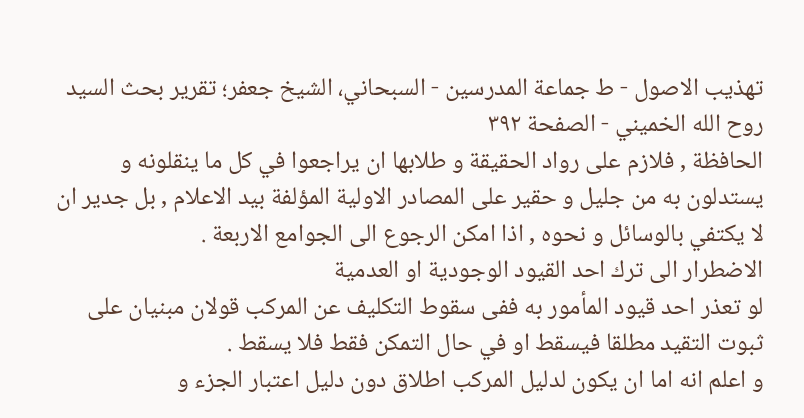تهذيب الاصول - ط جماعة المدرسين - السبحاني، الشيخ جعفر؛ تقرير بحث السيد روح الله الخميني - الصفحة ٣٩٢
الحافظة , فلازم على رواد الحقيقة و طلابها ان يراجعوا في كل ما ينقلونه و يستدلون به من جليل و حقير على المصادر الاولية المؤلفة بيد الاعلام , بل جدير ان لا يكتفي بالوسائل و نحوه , اذا امكن الرجوع الى الجوامع الاربعة .
الاضطرار الى ترك احد القيود الوجودية او العدمية
لو تعذر احد قيود المأمور به ففى سقوط التكليف عن المركب قولان مبنيان على ثبوت التقيد مطلقا فيسقط او في حال التمكن فقط فلا يسقط .
و اعلم انه اما ان يكون لدليل المركب اطلاق دون دليل اعتبار الجزء و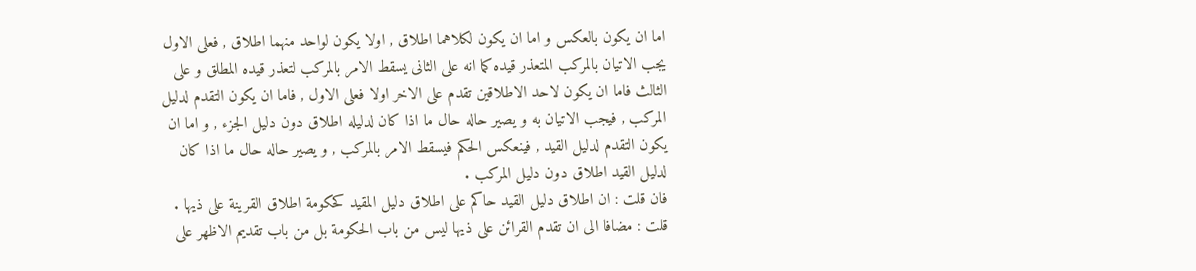اما ان يكون بالعكس و اما ان يكون لكلاهما اطلاق , اولا يكون لواحد منهما اطلاق , فعلى الاول يجب الاتيان بالمركب المتعذر قيده كما انه على الثانى يسقط الامر بالمركب لتعذر قيده المطلق و على الثالث فاما ان يكون لاحد الاطلاقين تقدم على الاخر اولا فعلى الاول , فاما ان يكون التقدم لدليل المركب , فيجب الاتيان به و يصير حاله حال ما اذا كان لدليله اطلاق دون دليل الجزء , و اما ان يكون التقدم لدليل القيد , فينعكس الحكم فيسقط الامر بالمركب , و يصير حاله حال ما اذا كان لدليل القيد اطلاق دون دليل المركب .
فان قلت : ان اطلاق دليل القيد حاكم على اطلاق دليل المقيد كحكومة اطلاق القرينة على ذيها .
قلت : مضافا الى ان تقدم القرائن على ذيها ليس من باب الحكومة بل من باب تقديم الاظهر على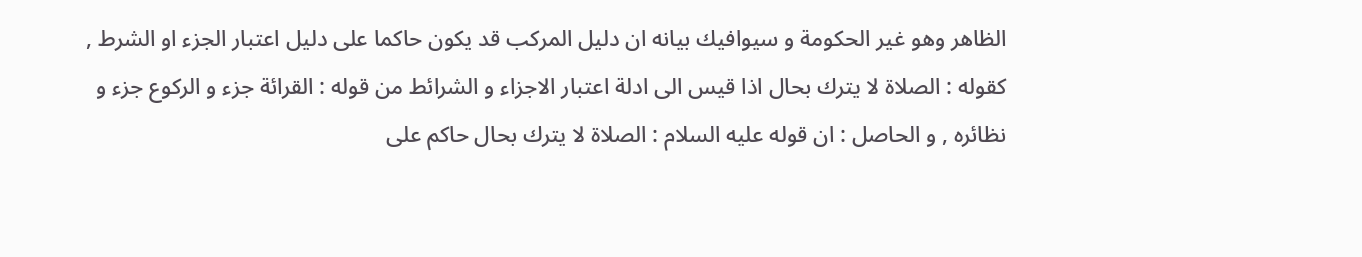الظاهر وهو غير الحكومة و سيوافيك بيانه ان دليل المركب قد يكون حاكما على دليل اعتبار الجزء او الشرط , كقوله : الصلاة لا يترك بحال اذا قيس الى ادلة اعتبار الاجزاء و الشرائط من قوله : القرائة جزء و الركوع جزء و نظائره , و الحاصل : ان قوله عليه السلام : الصلاة لا يترك بحال حاكم على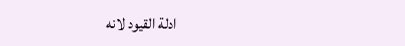ادلة القيود لانه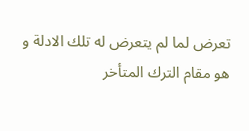تعرض لما لم يتعرض له تلك الادلة و هو مقام الترك المتأخر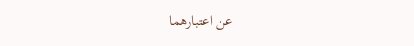عن اعتبارهما